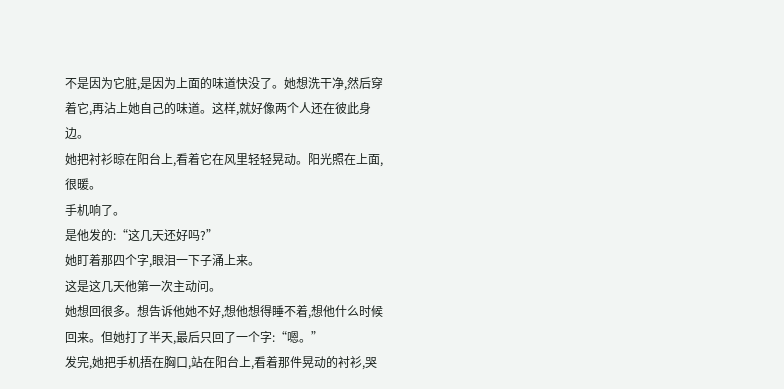不是因为它脏,是因为上面的味道快没了。她想洗干净,然后穿着它,再沾上她自己的味道。这样,就好像两个人还在彼此身边。
她把衬衫晾在阳台上,看着它在风里轻轻晃动。阳光照在上面,很暖。
手机响了。
是他发的:“这几天还好吗?”
她盯着那四个字,眼泪一下子涌上来。
这是这几天他第一次主动问。
她想回很多。想告诉他她不好,想他想得睡不着,想他什么时候回来。但她打了半天,最后只回了一个字:“嗯。”
发完,她把手机捂在胸口,站在阳台上,看着那件晃动的衬衫,哭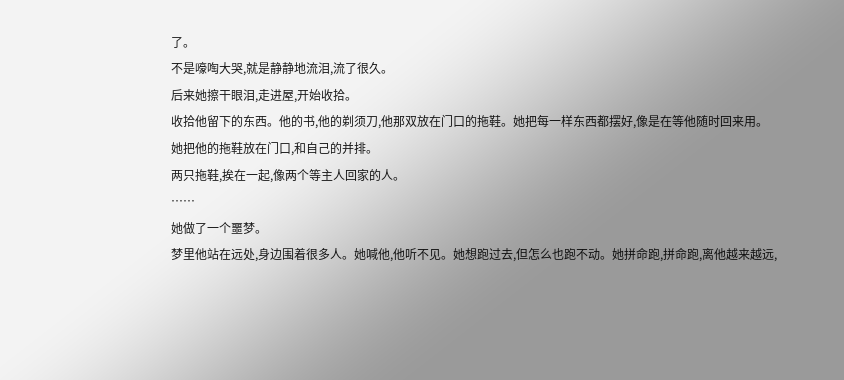了。
不是嚎啕大哭,就是静静地流泪,流了很久。
后来她擦干眼泪,走进屋,开始收拾。
收拾他留下的东西。他的书,他的剃须刀,他那双放在门口的拖鞋。她把每一样东西都摆好,像是在等他随时回来用。
她把他的拖鞋放在门口,和自己的并排。
两只拖鞋,挨在一起,像两个等主人回家的人。
……
她做了一个噩梦。
梦里他站在远处,身边围着很多人。她喊他,他听不见。她想跑过去,但怎么也跑不动。她拼命跑,拼命跑,离他越来越远,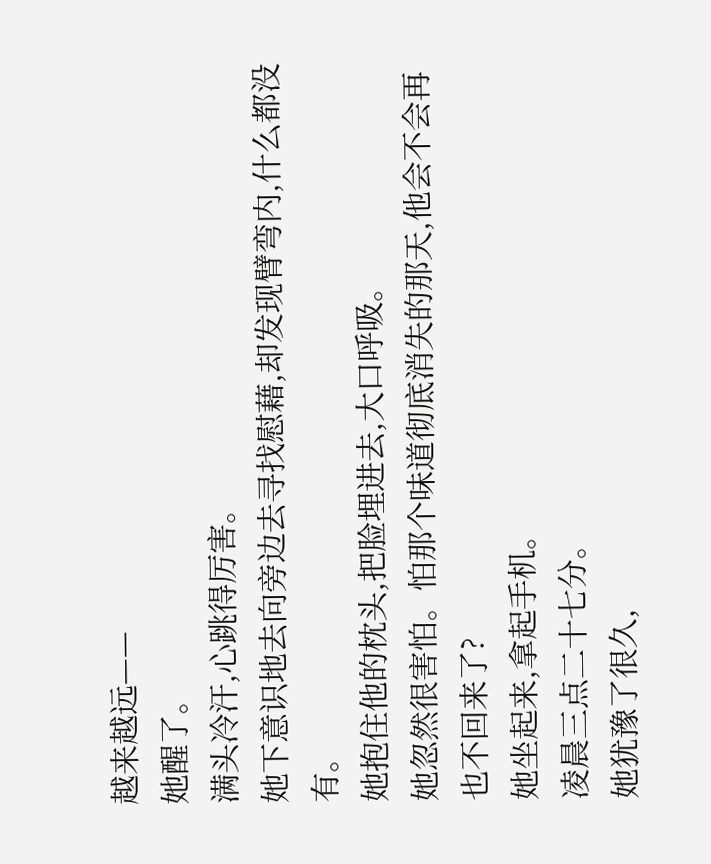越来越远——
她醒了。
满头冷汗,心跳得厉害。
她下意识地去向旁边去寻找慰藉,却发现臂弯内,什么都没有。
她抱住他的枕头,把脸埋进去,大口呼吸。
她忽然很害怕。怕那个味道彻底消失的那天,他会不会再也不回来了?
她坐起来,拿起手机。
凌晨三点二十七分。
她犹豫了很久,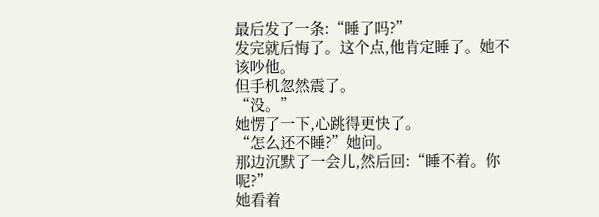最后发了一条:“睡了吗?”
发完就后悔了。这个点,他肯定睡了。她不该吵他。
但手机忽然震了。
“没。”
她愣了一下,心跳得更快了。
“怎么还不睡?”她问。
那边沉默了一会儿,然后回:“睡不着。你呢?”
她看着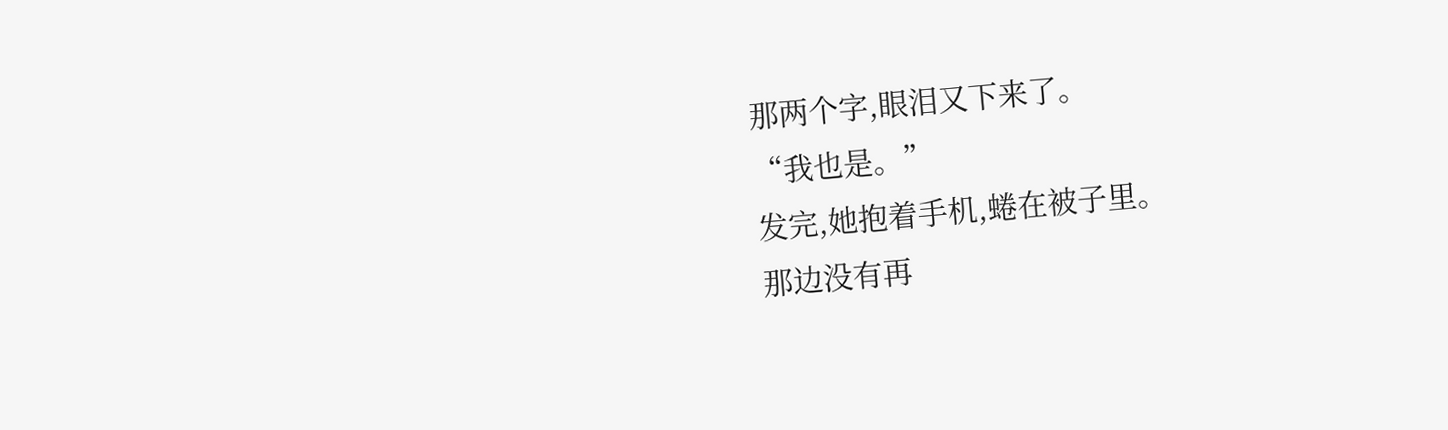那两个字,眼泪又下来了。
“我也是。”
发完,她抱着手机,蜷在被子里。
那边没有再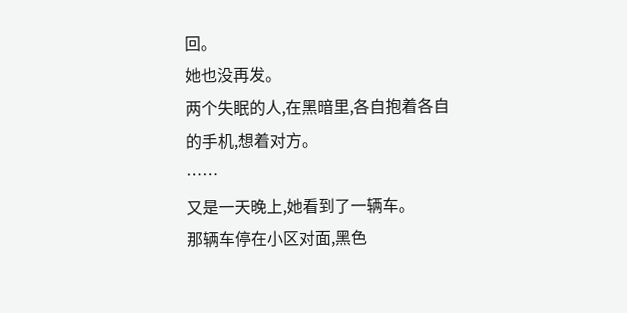回。
她也没再发。
两个失眠的人,在黑暗里,各自抱着各自的手机,想着对方。
……
又是一天晚上,她看到了一辆车。
那辆车停在小区对面,黑色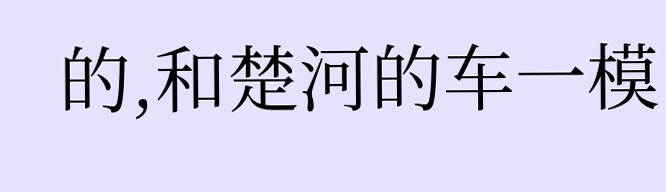的,和楚河的车一模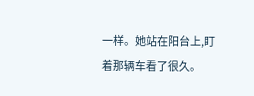一样。她站在阳台上,盯着那辆车看了很久。